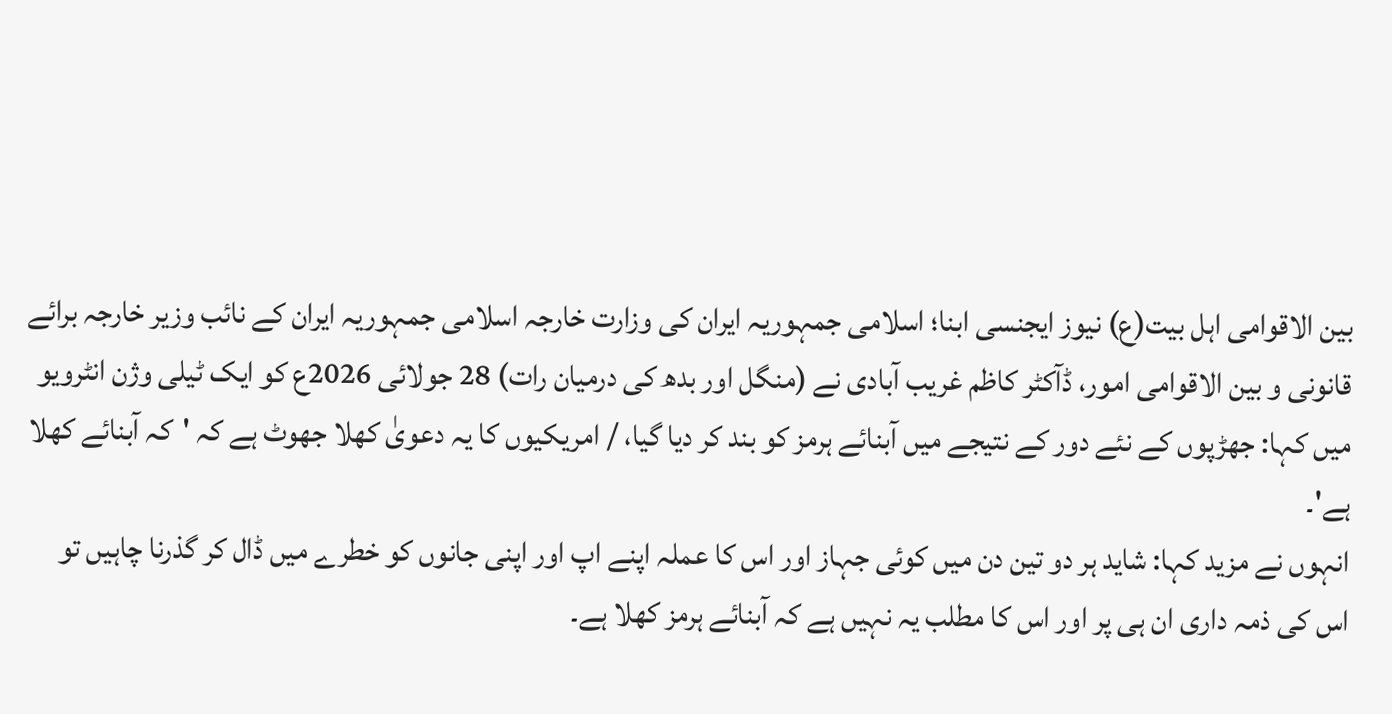بین الاقوامی اہل بیت(ع) نیوز ایجنسی ابنا؛ اسلامی جمہوریہ ایران کی وزارت خارجہ اسلامی جمہوریہ ایران کے نائب وزیر خارجہ برائے قانونی و بین الاقوامی امور، ڈآکٹر کاظم غریب آبادی نے (منگل اور بدھ کی درمیان رات) 28 جولائی 2026ع کو ایک ٹیلی وژن انٹرویو میں کہا: جھڑپوں کے نئے دور کے نتیجے میں آبنائے ہرمز کو بند کر دیا گیا، / امریکیوں کا یہ دعویٰ کھلا جھوٹ ہے کہ 'کہ آبنائے کھلا ہے'۔
انہوں نے مزید کہا: شاید ہر دو تین دن میں کوئی جہاز اور اس کا عملہ اپنے اپ اور اپنی جانوں کو خطرے میں ڈال کر گذرنا چاہیں تو اس کی ذمہ داری ان ہی پر اور اس کا مطلب یہ نہیں ہے کہ آبنائے ہرمز کھلا ہے۔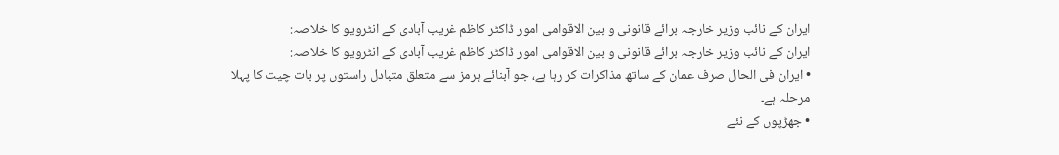ایران کے نائب وزیر خارجہ برائے قانونی و بین الاقوامی امور ڈاکٹر کاظم غریب آبادی کے انٹرویو کا خلاصہ:
ایران کے نائب وزیر خارجہ برائے قانونی و بین الاقوامی امور ڈاکٹر کاظم غریب آبادی کے انٹرویو کا خلاصہ:
• ایران فی الحال صرف عمان کے ساتھ مذاکرات کر رہا ہے، جو آبنائے ہرمز سے متعلق متبادل راستوں پر بات چیت کا پہلا مرحلہ ہے۔
• جھڑپوں کے نئے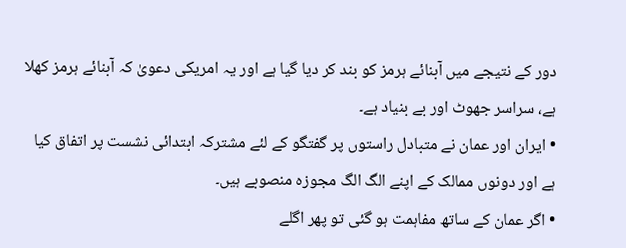دور کے نتیجے میں آبنائے ہرمز کو بند کر دیا گیا ہے اور یہ امریکی دعویٰ کہ آبنائے ہرمز کھلا ہے، سراسر جھوٹ اور بے بنیاد ہے۔
• ایران اور عمان نے متبادل راستوں پر گفتگو کے لئے مشترکہ ابتدائی نشست پر اتفاق کیا ہے اور دونوں ممالک کے اپنے الگ الگ مجوزہ منصوبے ہیں۔
• اگر عمان کے ساتھ مفاہمت ہو گئی تو پھر اگلے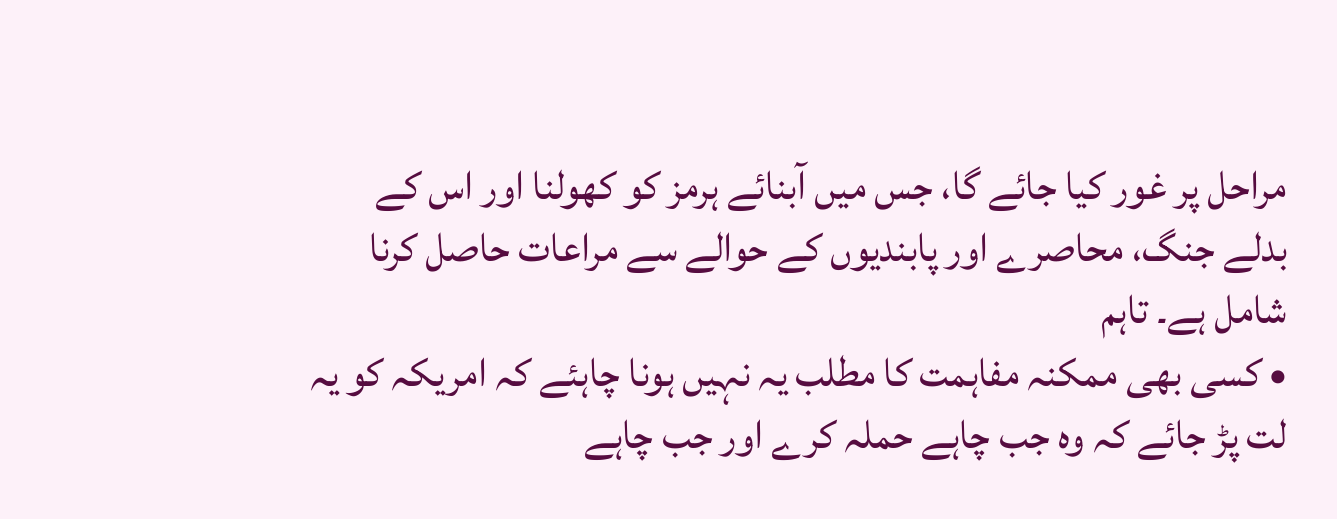مراحل پر غور کیا جائے گا، جس میں آبنائے ہرمز کو کھولنا اور اس کے بدلے جنگ، محاصرے اور پابندیوں کے حوالے سے مراعات حاصل کرنا شامل ہے۔ تاہم
• کسی بھی ممکنہ مفاہمت کا مطلب یہ نہیں ہونا چاہئے کہ امریکہ کو یہ لت پڑ جائے کہ وہ جب چاہے حملہ کرے اور جب چاہے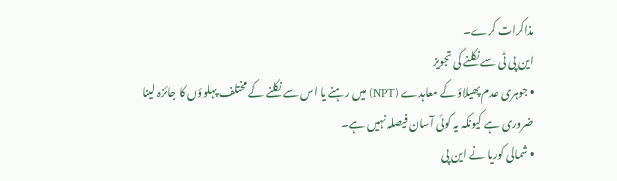مذاکرات کرے۔
این پی ٹی سے نکلنے کی تجویز
• جوہری عدم پھیلاؤ کے معاہدے (NPT) میں رہنے یا اس سے نکلنے کے مختلف پہلوؤں کا جائزہ لینا ضروری ہے کیونکہ یہ کوئی آسان فیصلہ نہیں ہے۔
• شمالی کوریا نے این پی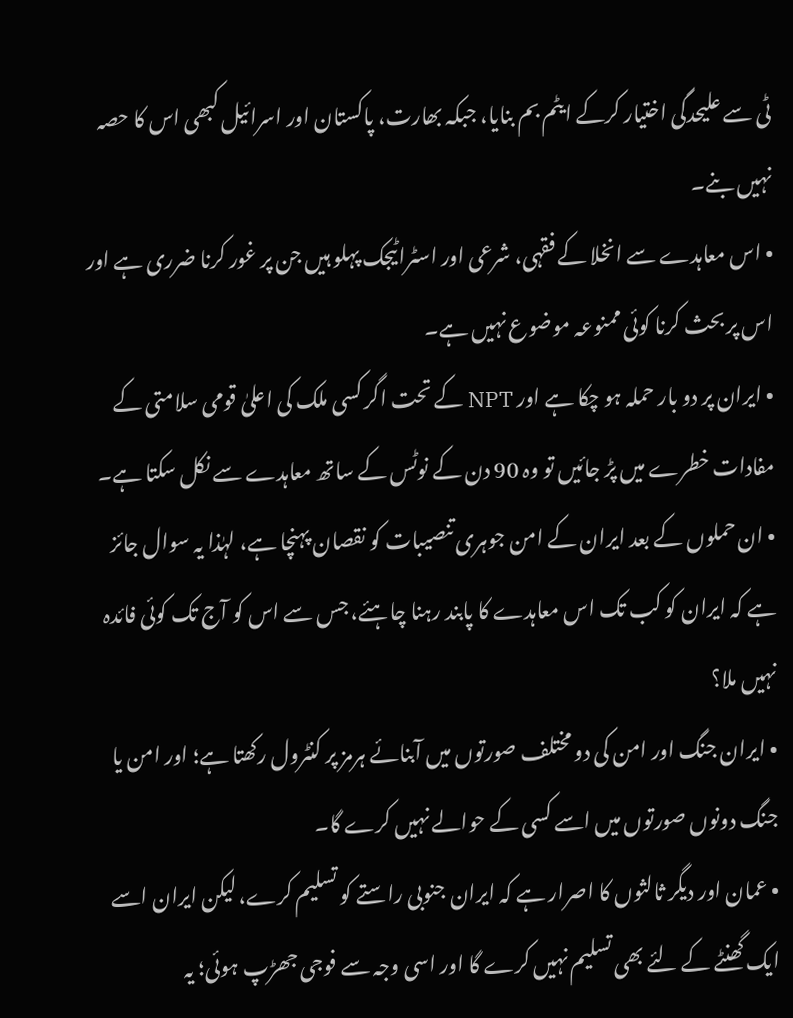ٹی سے علیحدگی اختیار کرکے ایٹم بم بنایا، جبکہ بھارت، پاکستان اور اسرائیل کبھی اس کا حصہ نہیں بنے۔
• اس معاہدے سے انخلا کے فقہی، شرعی اور اسٹراٹیجک پہلو ہیں جن پر غور کرنا ضرری ہے اور اس پر بحث کرنا کوئی ممنوعہ موضوع نہیں ہے۔
• ایران پر دو بار حملہ ہو چکا ہے اور NPT کے تحت اگر کسی ملک کی اعلیٰ قومی سلامتی کے مفادات خطرے میں پڑ جائیں تو وہ 90 دن کے نوٹس کے ساتھ معاہدے سے نکل سکتا ہے۔
• ان حملوں کے بعد ایران کے امن جوہری تنصیبات کو نقصان پہنچا ہے، لہٰذا یہ سوال جائز ہے کہ ایران کو کب تک اس معاہدے کا پابند رہنا چاہئے، جس سے اس کو آج تک کوئی فائدہ نہیں ملا؟
• ایران جنگ اور امن کی دو مختلف صورتوں میں آبنائے ہرمز پر کنٹرول رکھتا ہے؛ اور امن یا جنگ دونوں صورتوں میں اسے کسی کے حوالے نہیں کرے گا۔
• عمان اور دیگر ثالثوں کا اصرار ہے کہ ایران جنوبی راستے کو تسلیم کرے، لیکن ایران اسے ایک گھنٹے کے لئے بھی تسلیم نہیں کرے گا اور اسی وجہ سے فوجی جھڑپ ہوئی؛ یہ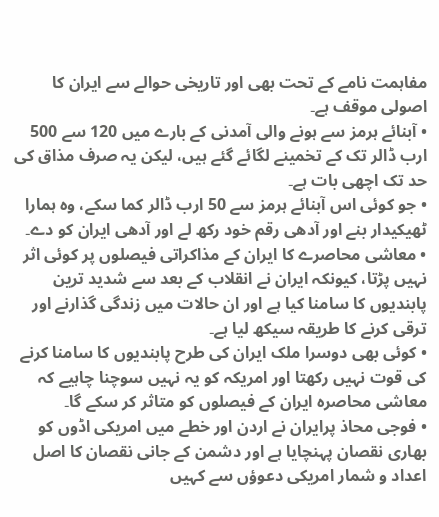مفاہمت نامے کے تحت بھی اور تاریخی حوالے سے ایران کا اصولی موقف ہے۔
• آبنائے ہرمز سے ہونے والی آمدنی کے بارے میں 120 سے 500 ارب ڈالر تک کے تخمینے لگائے گئے ہیں، لیکن یہ صرف مذاق کی حد تک اچھی بات ہے۔
• جو کوئی اس آبنائے ہرمز سے 50 ارب ڈالر کما سکے، وہ ہمارا ٹھیکیدار بنے اور آدھی رقم خود رکھ لے اور آدھی ایران کو دے۔
• معاشی محاصرے کا ایران کے مذاکراتی فیصلوں پر کوئی اثر نہیں پڑتا، کیونکہ ایران نے انقلاب کے بعد سے شدید ترین پابندیوں کا سامنا کیا ہے اور ان حالات میں زندگی گذارنے اور ترقی کرنے کا طریقہ سیکھ لیا ہے۔
• کوئی بھی دوسرا ملک ایران کی طرح پابندیوں کا سامنا کرنے کی قوت نہیں رکھتا اور امریکہ کو یہ نہیں سوچنا چاہیے کہ معاشی محاصرہ ایران کے فیصلوں کو متاثر کر سکے گا۔
• فوجی محاذ پرایران نے اردن اور خطے میں امریکی اڈوں کو بھاری نقصان پہنچایا ہے اور دشمن کے جانی نقصان کا اصل اعداد و شمار امریکی دعوؤں سے کہیں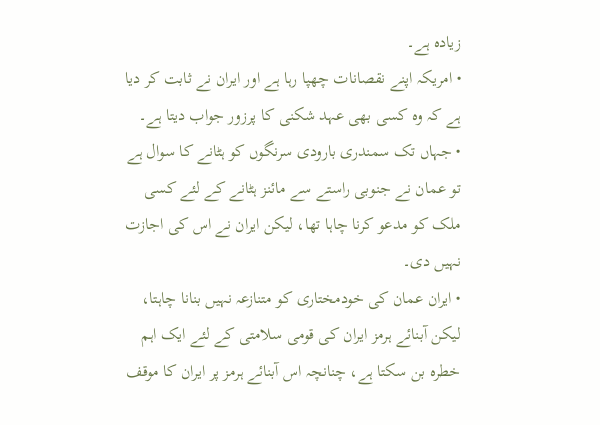زیادہ ہے۔
• امریکہ اپنے نقصانات چھپا رہا ہے اور ایران نے ثابت کر دیا ہے کہ وہ کسی بھی عہد شکنی کا پرزور جواب دیتا ہے۔
• جہاں تک سمندری بارودی سرنگوں کو ہٹانے کا سوال ہے تو عمان نے جنوبی راستے سے مائنز ہٹانے کے لئے کسی ملک کو مدعو کرنا چاہا تھا، لیکن ایران نے اس کی اجازت نہیں دی۔
• ایران عمان کی خودمختاری کو متنازعہ نہیں بنانا چاہتا، لیکن آبنائے ہرمز ایران کی قومی سلامتی کے لئے ایک اہم خطرہ بن سکتا ہے، چنانچہ اس آبنائے ہرمز پر ایران کا موقف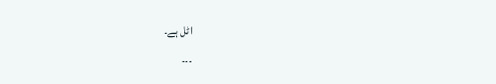اٹل ہے۔
۔۔۔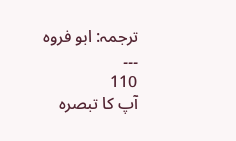ترجمہ: ابو فروہ
۔۔۔
110
آپ کا تبصرہ